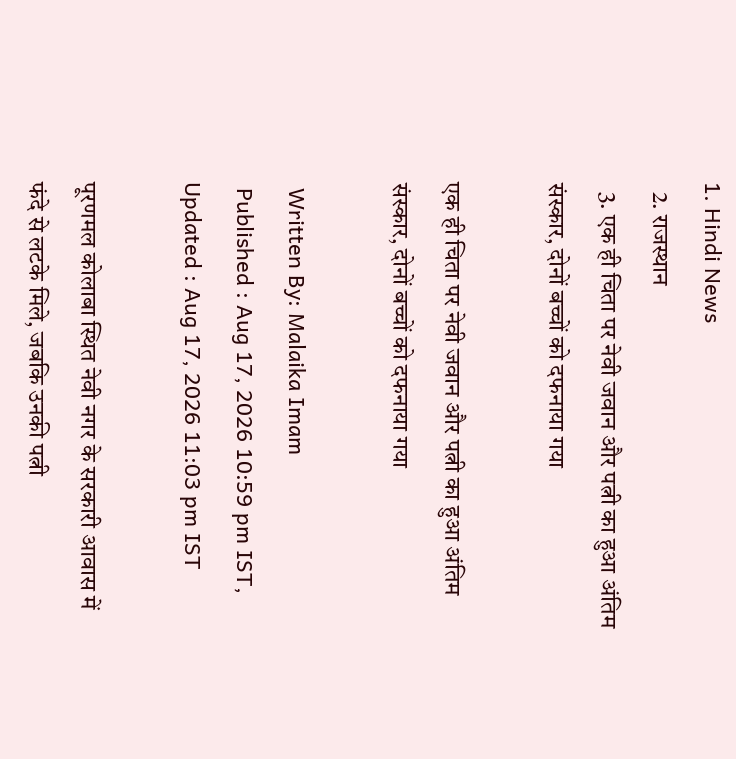1. Hindi News
  2. राजस्थान
  3. एक ही चिता पर नेवी जवान और पत्नी का हुआ अंतिम संस्कार, दोनों बच्चों को दफनाया गया

एक ही चिता पर नेवी जवान और पत्नी का हुआ अंतिम संस्कार, दोनों बच्चों को दफनाया गया

 Written By: Malaika Imam
 Published : Aug 17, 2026 10:59 pm IST,  Updated : Aug 17, 2026 11:03 pm IST

पूरणमल कोलाबा स्थित नेवी नगर के सरकारी आवास में फंदे से लटके मिले, जबकि उनकी पत्नी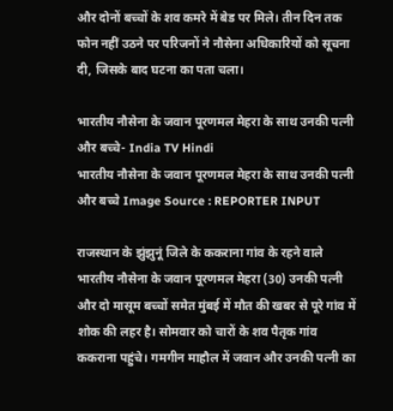और दोनों बच्चों के शव कमरे में बेड पर मिले। तीन दिन तक फोन नहीं उठने पर परिजनों ने नौसेना अधिकारियों को सूचना दी, जिसके बाद घटना का पता चला।

भारतीय नौसेना के जवान पूरणमल मेहरा के साथ उनकी पत्नी और बच्चे- India TV Hindi
भारतीय नौसेना के जवान पूरणमल मेहरा के साथ उनकी पत्नी और बच्चे Image Source : REPORTER INPUT

राजस्थान के झुंझुनूं जिले के ककराना गांव के रहने वाले भारतीय नौसेना के जवान पूरणमल मेहरा (30) उनकी पत्नी और दो मासूम बच्चों समेत मुंबई में मौत की खबर से पूरे गांव में शोक की लहर है। सोमवार को चारों के शव पैतृक गांव ककराना पहुंचे। गमगीन माहौल में जवान और उनकी पत्नी का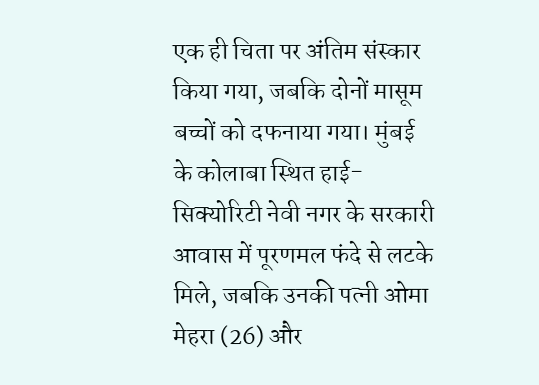एक ही चिता पर अंतिम संस्कार किया गया, जबकि दोनों मासूम बच्चों को दफनाया गया। मुंबई के कोलाबा स्थित हाई-सिक्योरिटी नेवी नगर के सरकारी आवास में पूरणमल फंदे से लटके मिले, जबकि उनकी पत्नी ओमा मेहरा (26) और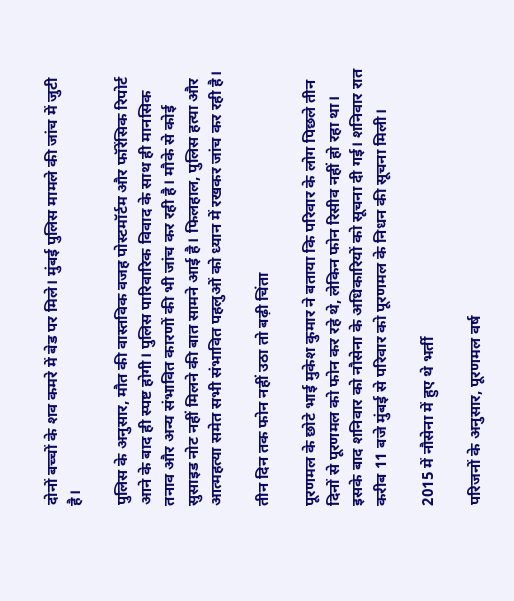दोनों बच्चों के शव कमरे में बेड पर मिले। मुंबई पुलिस मामले की जांच में जुटी है।

पुलिस के अनुसार, मौत की वास्तविक वजह पोस्टमॉर्टम और फॉरेंसिक रिपोर्ट आने के बाद ही स्पष्ट होगी। पुलिस पारिवारिक विवाद के साथ ही मानसिक तनाव और अन्य संभावित कारणों की भी जांच कर रही है। मौके से कोई सुसाइड नोट नहीं मिलने की बात सामने आई है। फिलहाल, पुलिस हत्या और आत्महत्या समेत सभी संभावित पहलुओं को ध्यान में रखकर जांच कर रही है।

तीन दिन तक फोन नहीं उठा तो बढ़ी चिंता

पूरणमल के छोटे भाई मुकेश कुमार ने बताया कि परिवार के लोग पिछले तीन दिनों से पूरणमल को फोन कर रहे थे, लेकिन फोन रिसीव नहीं हो रहा था। इसके बाद शनिवार को नौसेना के अधिकारियों को सूचना दी गई। शनिवार रात करीब 11 बजे मुंबई से परिवार को पूरणमल के निधन की सूचना मिली।

2015 में नौसेना में हुए थे भर्ती

परिजनों के अनुसार, पूरणमल वर्ष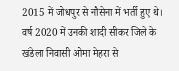2015 में जोधपुर से नौसेना में भर्ती हुए थे। वर्ष 2020 में उनकी शादी सीकर जिले के खंडेला निवासी ओमा मेहरा से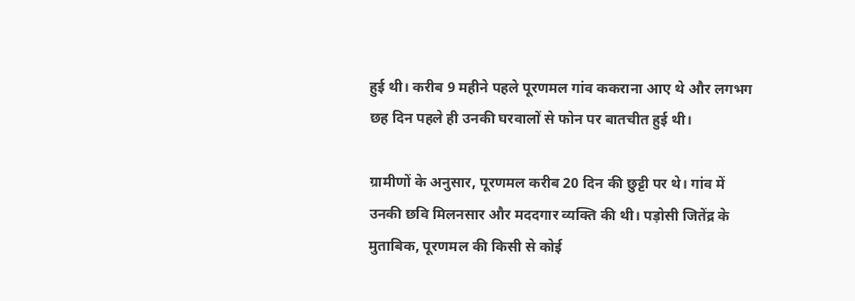हुई थी। करीब 9 महीने पहले पूरणमल गांव ककराना आए थे और लगभग छह दिन पहले ही उनकी घरवालों से फोन पर बातचीत हुई थी।

ग्रामीणों के अनुसार, पूरणमल करीब 20 दिन की छुट्टी पर थे। गांव में उनकी छवि मिलनसार और मददगार व्यक्ति की थी। पड़ोसी जितेंद्र के मुताबिक, पूरणमल की किसी से कोई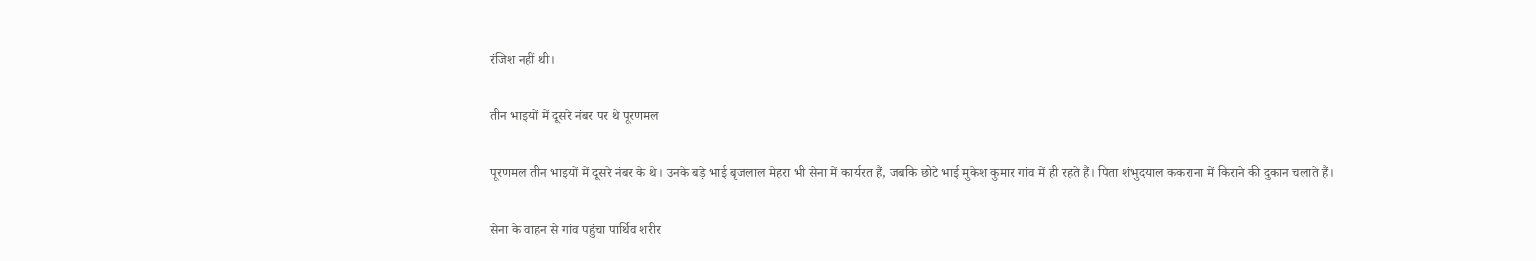रंजिश नहीं थी।

तीन भाइयों में दूसरे नंबर पर थे पूरणमल

पूरणमल तीन भाइयों में दूसरे नंबर के थे। उनके बड़े भाई बृजलाल मेहरा भी सेना में कार्यरत हैं, जबकि छोटे भाई मुकेश कुमार गांव में ही रहते हैं। पिता शंभुदयाल ककराना में किराने की दुकान चलाते हैं।

सेना के वाहन से गांव पहुंचा पार्थिव शरीर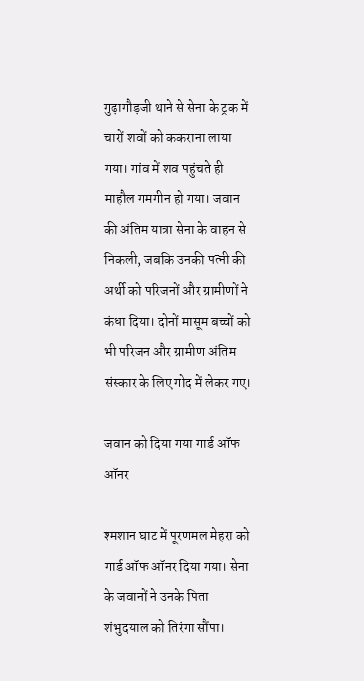गुढ़ागौड़जी थाने से सेना के ट्रक में चारों शवों को ककराना लाया गया। गांव में शव पहुंचते ही माहौल गमगीन हो गया। जवान की अंतिम यात्रा सेना के वाहन से निकली, जबकि उनकी पत्नी की अर्थी को परिजनों और ग्रामीणों ने कंधा दिया। दोनों मासूम बच्चों को भी परिजन और ग्रामीण अंतिम संस्कार के लिए गोद में लेकर गए।

जवान को दिया गया गार्ड ऑफ ऑनर

श्मशान घाट में पूरणमल मेहरा को गार्ड ऑफ ऑनर दिया गया। सेना के जवानों ने उनके पिता शंभुदयाल को तिरंगा सौंपा।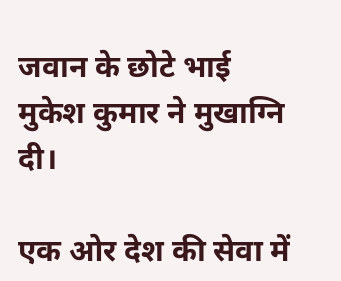जवान के छोटे भाई मुकेश कुमार ने मुखाग्नि दी।

एक ओर देश की सेवा में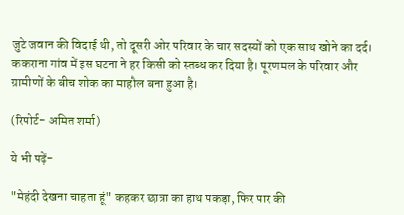जुटे जवान की विदाई थी, तो दूसरी ओर परिवार के चार सदस्यों को एक साथ खोने का दर्द। ककराना गांव में इस घटना ने हर किसी को स्तब्ध कर दिया है। पूरणमल के परिवार और ग्रामीणों के बीच शोक का माहौल बना हुआ है।

(रिपोर्ट- अमित शर्मा)

ये भी पढ़ें-

"मेहंदी देखना चाहता हूं" कहकर छात्रा का हाथ पकड़ा, फिर पार की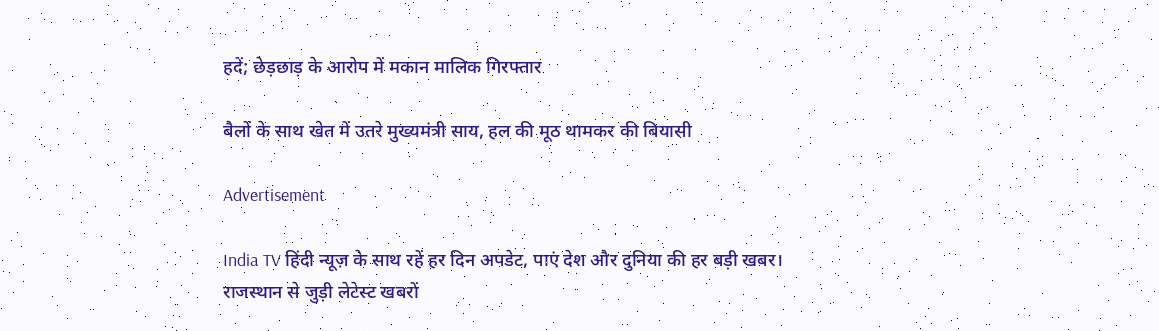हदें; छेड़छाड़ के आरोप में मकान मालिक गिरफ्तार

बैलों के साथ खेत में उतरे मुख्यमंत्री साय, हल की मूठ थामकर की बियासी

Advertisement

India TV हिंदी न्यूज़ के साथ रहें हर दिन अपडेट, पाएं देश और दुनिया की हर बड़ी खबर। राजस्थान से जुड़ी लेटेस्ट खबरों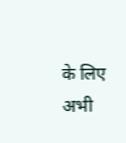के लिए अभी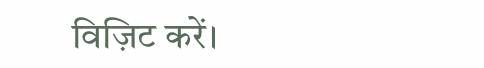विज़िट करें।